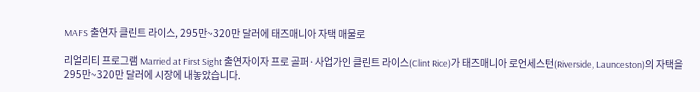MAFS 출연자 클린트 라이스, 295만~320만 달러에 태즈매니아 자택 매물로

리얼리티 프로그램 Married at First Sight 출연자이자 프로 골퍼·사업가인 클린트 라이스(Clint Rice)가 태즈매니아 로언세스턴(Riverside, Launceston)의 자택을 295만~320만 달러에 시장에 내놓았습니다.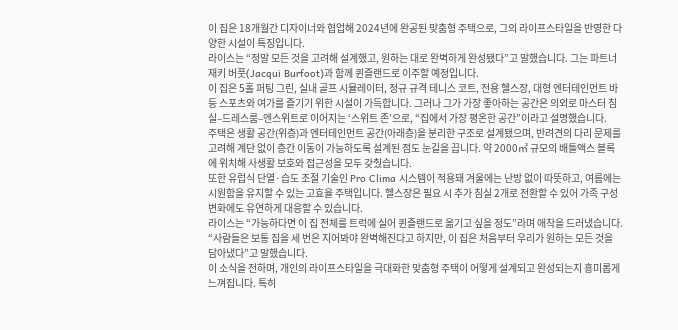이 집은 18개월간 디자이너와 협업해 2024년에 완공된 맞춤형 주택으로, 그의 라이프스타일을 반영한 다양한 시설이 특징입니다.
라이스는 “정말 모든 것을 고려해 설계했고, 원하는 대로 완벽하게 완성됐다”고 말했습니다. 그는 파트너 재키 버풋(Jacqui Burfoot)과 함께 퀸즐랜드로 이주할 예정입니다.
이 집은 5홀 퍼팅 그린, 실내 골프 시뮬레이터, 정규 규격 테니스 코트, 전용 헬스장, 대형 엔터테인먼트 바 등 스포츠와 여가를 즐기기 위한 시설이 가득합니다. 그러나 그가 가장 좋아하는 공간은 의외로 마스터 침실–드레스룸–엔스위트로 이어지는 ‘스위트 존’으로, “집에서 가장 평온한 공간”이라고 설명했습니다.
주택은 생활 공간(위층)과 엔터테인먼트 공간(아래층)을 분리한 구조로 설계됐으며, 반려견의 다리 문제를 고려해 계단 없이 층간 이동이 가능하도록 설계된 점도 눈길을 끕니다. 약 2000㎡ 규모의 배틀액스 블록에 위치해 사생활 보호와 접근성을 모두 갖췄습니다.
또한 유럽식 단열·습도 조절 기술인 Pro Clima 시스템이 적용돼 겨울에는 난방 없이 따뜻하고, 여름에는 시원함을 유지할 수 있는 고효율 주택입니다. 헬스장은 필요 시 추가 침실 2개로 전환할 수 있어 가족 구성 변화에도 유연하게 대응할 수 있습니다.
라이스는 “가능하다면 이 집 전체를 트럭에 실어 퀸즐랜드로 옮기고 싶을 정도”라며 애착을 드러냈습니다. “사람들은 보통 집을 세 번은 지어봐야 완벽해진다고 하지만, 이 집은 처음부터 우리가 원하는 모든 것을 담아냈다”고 말했습니다.
이 소식을 전하며, 개인의 라이프스타일을 극대화한 맞춤형 주택이 어떻게 설계되고 완성되는지 흥미롭게 느껴집니다. 특히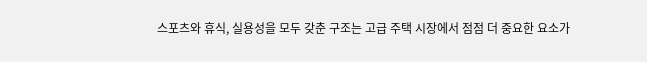스포츠와 휴식, 실용성을 모두 갖춘 구조는 고급 주택 시장에서 점점 더 중요한 요소가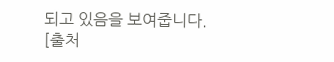되고 있음을 보여줍니다.
[출처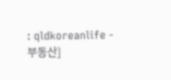: qldkoreanlife - 부동산]